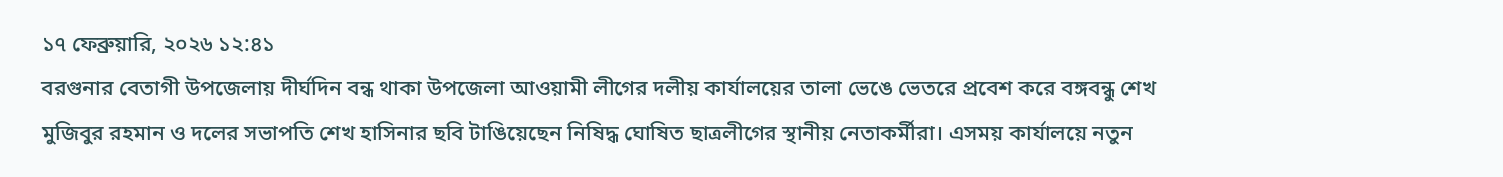১৭ ফেব্রুয়ারি, ২০২৬ ১২:৪১
বরগুনার বেতাগী উপজেলায় দীর্ঘদিন বন্ধ থাকা উপজেলা আওয়ামী লীগের দলীয় কার্যালয়ের তালা ভেঙে ভেতরে প্রবেশ করে বঙ্গবন্ধু শেখ মুজিবুর রহমান ও দলের সভাপতি শেখ হাসিনার ছবি টাঙিয়েছেন নিষিদ্ধ ঘোষিত ছাত্রলীগের স্থানীয় নেতাকর্মীরা। এসময় কার্যালয়ে নতুন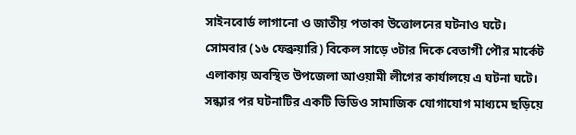সাইনবোর্ড লাগানো ও জাতীয় পতাকা উত্তোলনের ঘটনাও ঘটে।
সোমবার (১৬ ফেব্রুয়ারি) বিকেল সাড়ে ৩টার দিকে বেতাগী পৌর মার্কেট এলাকায় অবস্থিত উপজেলা আওয়ামী লীগের কার্যালয়ে এ ঘটনা ঘটে। সন্ধ্যার পর ঘটনাটির একটি ভিডিও সামাজিক যোগাযোগ মাধ্যমে ছড়িয়ে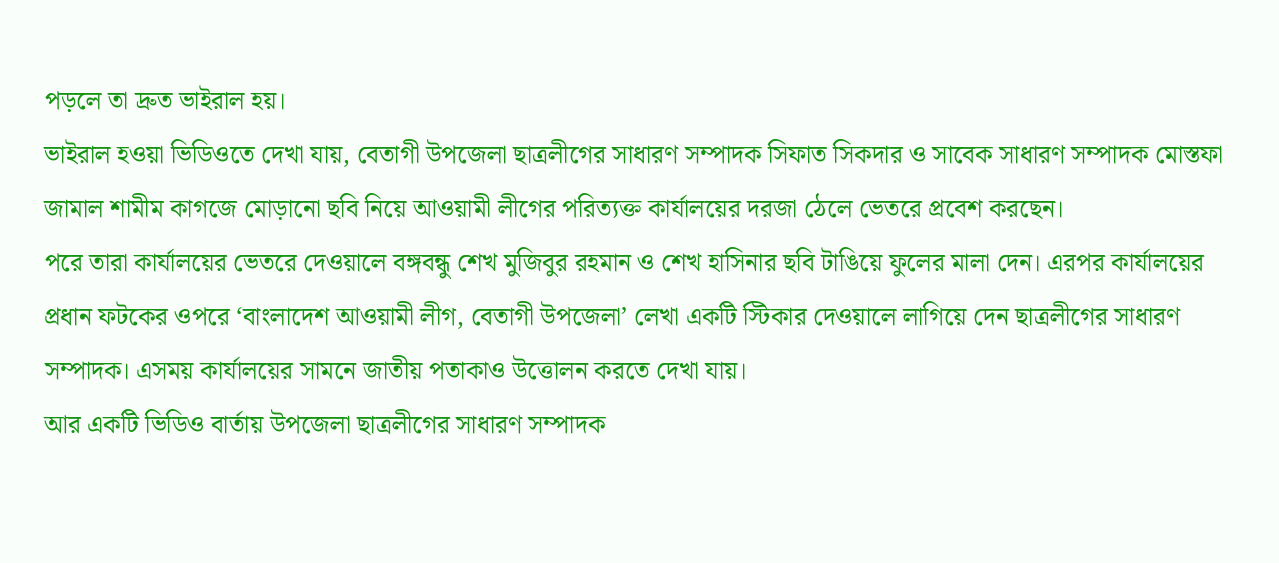পড়লে তা দ্রুত ভাইরাল হয়।
ভাইরাল হওয়া ভিডিওতে দেখা যায়, বেতাগী উপজেলা ছাত্রলীগের সাধারণ সম্পাদক সিফাত সিকদার ও সাবেক সাধারণ সম্পাদক মোস্তফা জামাল শামীম কাগজে মোড়ানো ছবি নিয়ে আওয়ামী লীগের পরিত্যক্ত কার্যালয়ের দরজা ঠেলে ভেতরে প্রবেশ করছেন।
পরে তারা কার্যালয়ের ভেতরে দেওয়ালে বঙ্গবন্ধু শেখ মুজিবুর রহমান ও শেখ হাসিনার ছবি টাঙিয়ে ফুলের মালা দেন। এরপর কার্যালয়ের প্রধান ফটকের ওপরে ‘বাংলাদেশ আওয়ামী লীগ, বেতাগী উপজেলা’ লেখা একটি স্টিকার দেওয়ালে লাগিয়ে দেন ছাত্রলীগের সাধারণ সম্পাদক। এসময় কার্যালয়ের সামনে জাতীয় পতাকাও উত্তোলন করতে দেখা যায়।
আর একটি ভিডিও বার্তায় উপজেলা ছাত্রলীগের সাধারণ সম্পাদক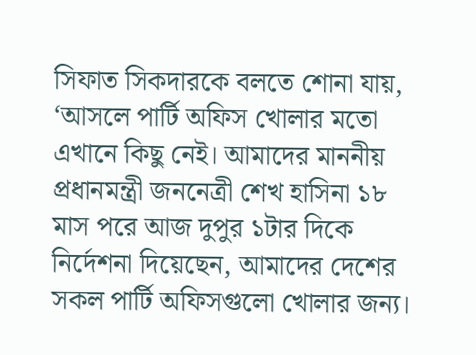সিফাত সিকদারকে বলতে শোনা যায়, ‘আসলে পার্টি অফিস খোলার মতো এখানে কিছু নেই। আমাদের মাননীয় প্রধানমন্ত্রী জননেত্রী শেখ হাসিনা ১৮ মাস পরে আজ দুপুর ১টার দিকে নির্দেশনা দিয়েছেন, আমাদের দেশের সকল পার্টি অফিসগুলো খোলার জন্য।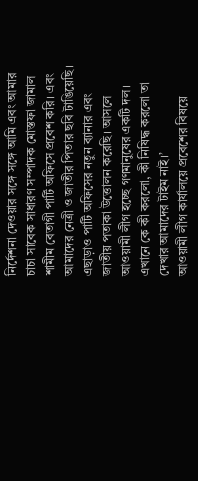নির্দেশনা দেওয়ার সঙ্গে সঙ্গে আমি এবং আমার চাচা সাবেক সাধারণ সম্পাদক মোস্তফা জামাল শামীম বেতাগী পার্টি অফিসে প্রবেশ করি। এবং আমাদের নেত্রী ও জাতীর পিতার ছবি টাঙিয়েছি।
এছাড়াও পার্টি অফিসের নতুন ব্যানার এবং জাতীয় পতাকা উত্তোলন করেছি। আসলে আওয়ামী লীগ হচ্ছে গণমানুষের একটি দল। এখানে কে কী করলো, কী নিষিদ্ধ করলো তা দেখার আমাদের টাইম নাই।’
আওয়ামী লীগ কার্যালয়ে প্রবেশের বিষয়ে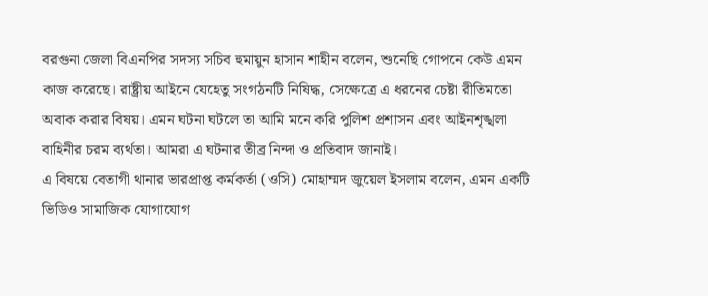বরগুনা জেলা বিএনপির সদস্য সচিব হুমায়ুন হাসান শাহীন বলেন, শুনেছি গোপনে কেউ এমন কাজ করেছে। রাষ্ট্রীয় আইনে যেহেতু সংগঠনটি নিষিদ্ধ, সেক্ষেত্রে এ ধরনের চেষ্টা রীতিমতো অবাক করার বিষয়। এমন ঘটনা ঘটলে তা আমি মনে করি পুলিশ প্রশাসন এবং আইনশৃঙ্খলা বাহিনীর চরম ব্যর্থতা। আমরা এ ঘটনার তীব্র নিন্দা ও প্রতিবাদ জানাই।
এ বিষয়ে বেতাগী থানার ভারপ্রাপ্ত কর্মকর্তা (ওসি) মোহাম্মদ জুয়েল ইসলাম বলেন, এমন একটি ভিডিও সামাজিক যোগাযোগ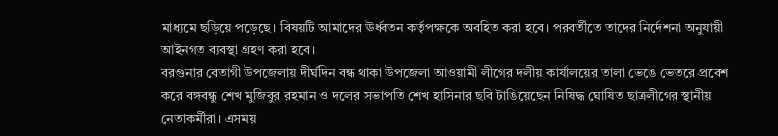মাধ্যমে ছড়িয়ে পড়েছে। বিষয়টি আমাদের ঊর্ধ্বতন কর্তৃপক্ষকে অবহিত করা হবে। পরবর্তীতে তাদের নির্দেশনা অনুযায়ী আইনগত ব্যবস্থা গ্রহণ করা হবে।
বরগুনার বেতাগী উপজেলায় দীর্ঘদিন বন্ধ থাকা উপজেলা আওয়ামী লীগের দলীয় কার্যালয়ের তালা ভেঙে ভেতরে প্রবেশ করে বঙ্গবন্ধু শেখ মুজিবুর রহমান ও দলের সভাপতি শেখ হাসিনার ছবি টাঙিয়েছেন নিষিদ্ধ ঘোষিত ছাত্রলীগের স্থানীয় নেতাকর্মীরা। এসময়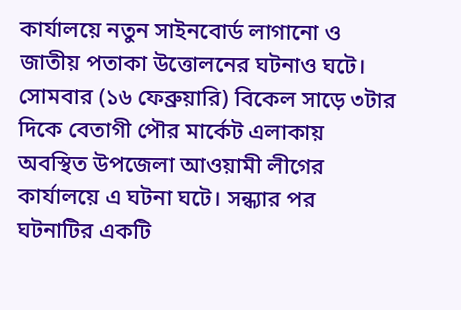কার্যালয়ে নতুন সাইনবোর্ড লাগানো ও জাতীয় পতাকা উত্তোলনের ঘটনাও ঘটে।
সোমবার (১৬ ফেব্রুয়ারি) বিকেল সাড়ে ৩টার দিকে বেতাগী পৌর মার্কেট এলাকায় অবস্থিত উপজেলা আওয়ামী লীগের কার্যালয়ে এ ঘটনা ঘটে। সন্ধ্যার পর ঘটনাটির একটি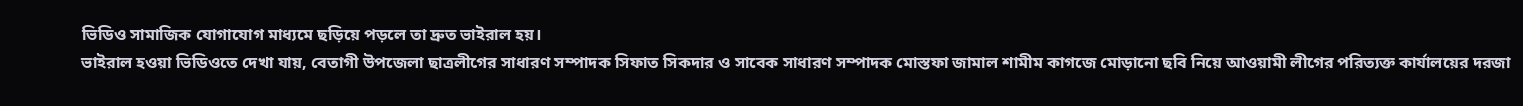ভিডিও সামাজিক যোগাযোগ মাধ্যমে ছড়িয়ে পড়লে তা দ্রুত ভাইরাল হয়।
ভাইরাল হওয়া ভিডিওতে দেখা যায়, বেতাগী উপজেলা ছাত্রলীগের সাধারণ সম্পাদক সিফাত সিকদার ও সাবেক সাধারণ সম্পাদক মোস্তফা জামাল শামীম কাগজে মোড়ানো ছবি নিয়ে আওয়ামী লীগের পরিত্যক্ত কার্যালয়ের দরজা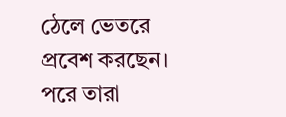ঠেলে ভেতরে প্রবেশ করছেন।
পরে তারা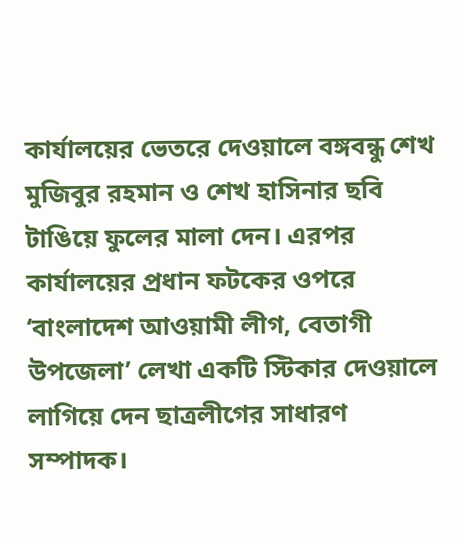কার্যালয়ের ভেতরে দেওয়ালে বঙ্গবন্ধু শেখ মুজিবুর রহমান ও শেখ হাসিনার ছবি টাঙিয়ে ফুলের মালা দেন। এরপর কার্যালয়ের প্রধান ফটকের ওপরে ‘বাংলাদেশ আওয়ামী লীগ, বেতাগী উপজেলা’ লেখা একটি স্টিকার দেওয়ালে লাগিয়ে দেন ছাত্রলীগের সাধারণ সম্পাদক।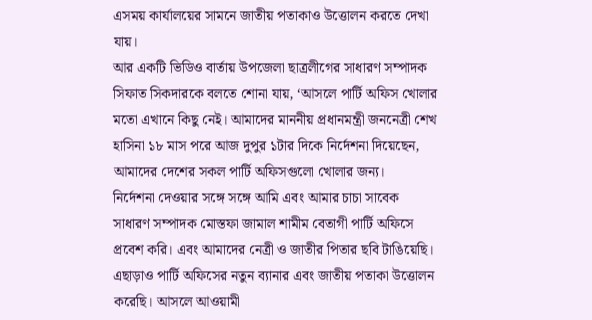এসময় কার্যালয়ের সামনে জাতীয় পতাকাও উত্তোলন করতে দেখা যায়।
আর একটি ভিডিও বার্তায় উপজেলা ছাত্রলীগের সাধারণ সম্পাদক সিফাত সিকদারকে বলতে শোনা যায়, ‘আসলে পার্টি অফিস খোলার মতো এখানে কিছু নেই। আমাদের মাননীয় প্রধানমন্ত্রী জননেত্রী শেখ হাসিনা ১৮ মাস পরে আজ দুপুর ১টার দিকে নির্দেশনা দিয়েছেন, আমাদের দেশের সকল পার্টি অফিসগুলো খোলার জন্য।
নির্দেশনা দেওয়ার সঙ্গে সঙ্গে আমি এবং আমার চাচা সাবেক সাধারণ সম্পাদক মোস্তফা জামাল শামীম বেতাগী পার্টি অফিসে প্রবেশ করি। এবং আমাদের নেত্রী ও জাতীর পিতার ছবি টাঙিয়েছি।
এছাড়াও পার্টি অফিসের নতুন ব্যানার এবং জাতীয় পতাকা উত্তোলন করেছি। আসলে আওয়ামী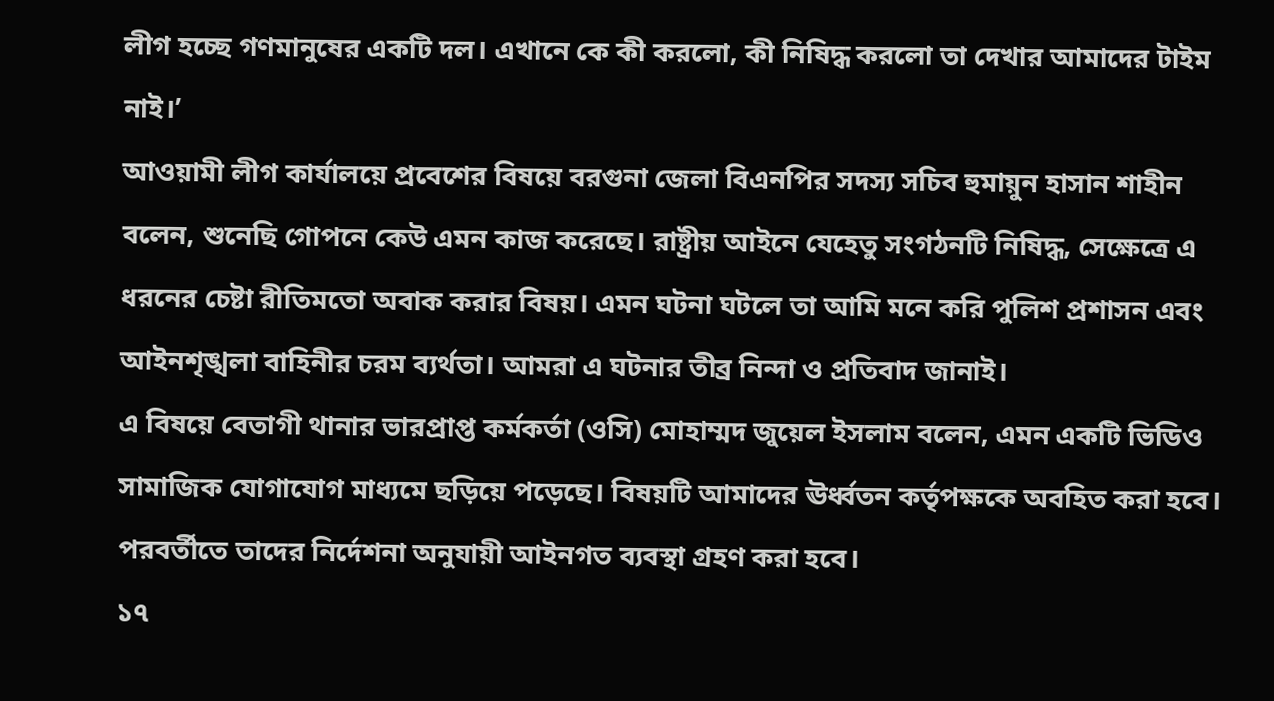লীগ হচ্ছে গণমানুষের একটি দল। এখানে কে কী করলো, কী নিষিদ্ধ করলো তা দেখার আমাদের টাইম নাই।’
আওয়ামী লীগ কার্যালয়ে প্রবেশের বিষয়ে বরগুনা জেলা বিএনপির সদস্য সচিব হুমায়ুন হাসান শাহীন বলেন, শুনেছি গোপনে কেউ এমন কাজ করেছে। রাষ্ট্রীয় আইনে যেহেতু সংগঠনটি নিষিদ্ধ, সেক্ষেত্রে এ ধরনের চেষ্টা রীতিমতো অবাক করার বিষয়। এমন ঘটনা ঘটলে তা আমি মনে করি পুলিশ প্রশাসন এবং আইনশৃঙ্খলা বাহিনীর চরম ব্যর্থতা। আমরা এ ঘটনার তীব্র নিন্দা ও প্রতিবাদ জানাই।
এ বিষয়ে বেতাগী থানার ভারপ্রাপ্ত কর্মকর্তা (ওসি) মোহাম্মদ জুয়েল ইসলাম বলেন, এমন একটি ভিডিও সামাজিক যোগাযোগ মাধ্যমে ছড়িয়ে পড়েছে। বিষয়টি আমাদের ঊর্ধ্বতন কর্তৃপক্ষকে অবহিত করা হবে। পরবর্তীতে তাদের নির্দেশনা অনুযায়ী আইনগত ব্যবস্থা গ্রহণ করা হবে।
১৭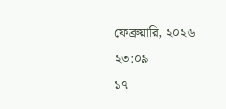ফেব্রুয়ারি, ২০২৬ ২৩:০৯
১৭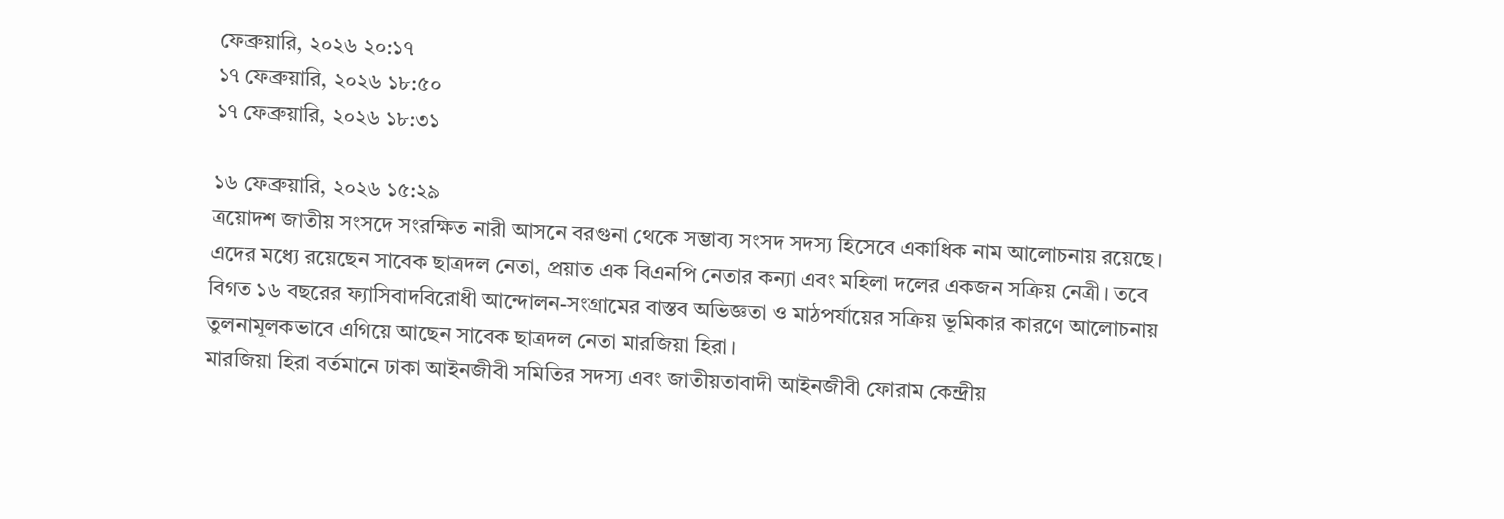ফেব্রুয়ারি, ২০২৬ ২০:১৭
১৭ ফেব্রুয়ারি, ২০২৬ ১৮:৫০
১৭ ফেব্রুয়ারি, ২০২৬ ১৮:৩১

১৬ ফেব্রুয়ারি, ২০২৬ ১৫:২৯
ত্রয়োদশ জাতীয় সংসদে সংরক্ষিত নারী আসনে বরগুনা থেকে সম্ভাব্য সংসদ সদস্য হিসেবে একাধিক নাম আলোচনায় রয়েছে। এদের মধ্যে রয়েছেন সাবেক ছাত্রদল নেতা, প্রয়াত এক বিএনপি নেতার কন্যা এবং মহিলা দলের একজন সক্রিয় নেত্রী। তবে বিগত ১৬ বছরের ফ্যাসিবাদবিরোধী আন্দোলন-সংগ্রামের বাস্তব অভিজ্ঞতা ও মাঠপর্যায়ের সক্রিয় ভূমিকার কারণে আলোচনায় তুলনামূলকভাবে এগিয়ে আছেন সাবেক ছাত্রদল নেতা মারজিয়া হিরা।
মারজিয়া হিরা বর্তমানে ঢাকা আইনজীবী সমিতির সদস্য এবং জাতীয়তাবাদী আইনজীবী ফোরাম কেন্দ্রীয়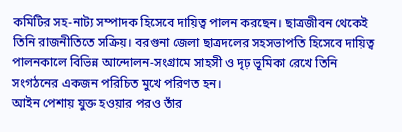কমিটির সহ-নাট্য সম্পাদক হিসেবে দায়িত্ব পালন করছেন। ছাত্রজীবন থেকেই তিনি রাজনীতিতে সক্রিয়। বরগুনা জেলা ছাত্রদলের সহসভাপতি হিসেবে দায়িত্ব পালনকালে বিভিন্ন আন্দোলন-সংগ্রামে সাহসী ও দৃঢ় ভূমিকা রেখে তিনি সংগঠনের একজন পরিচিত মুখে পরিণত হন।
আইন পেশায় যুক্ত হওয়ার পরও তাঁর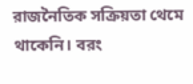রাজনৈতিক সক্রিয়তা থেমে থাকেনি। বরং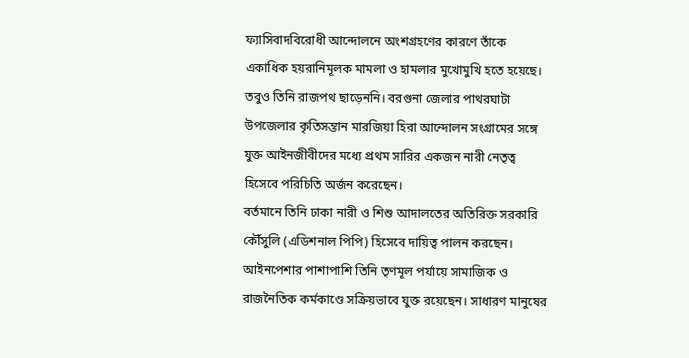ফ্যাসিবাদবিরোধী আন্দোলনে অংশগ্রহণের কারণে তাঁকে একাধিক হয়রানিমূলক মামলা ও হামলার মুখোমুখি হতে হয়েছে। তবুও তিনি রাজপথ ছাড়েননি। বরগুনা জেলার পাথরঘাটা উপজেলার কৃতিসন্তান মারজিয়া হিরা আন্দোলন সংগ্রামের সঙ্গে যুক্ত আইনজীবীদের মধ্যে প্রথম সারির একজন নারী নেতৃত্ব হিসেবে পরিচিতি অর্জন করেছেন।
বর্তমানে তিনি ঢাকা নারী ও শিশু আদালতের অতিরিক্ত সরকারি কৌঁসুলি (এডিশনাল পিপি) হিসেবে দায়িত্ব পালন করছেন। আইনপেশার পাশাপাশি তিনি তৃণমূল পর্যায়ে সামাজিক ও রাজনৈতিক কর্মকাণ্ডে সক্রিয়ভাবে যুক্ত রয়েছেন। সাধারণ মানুষের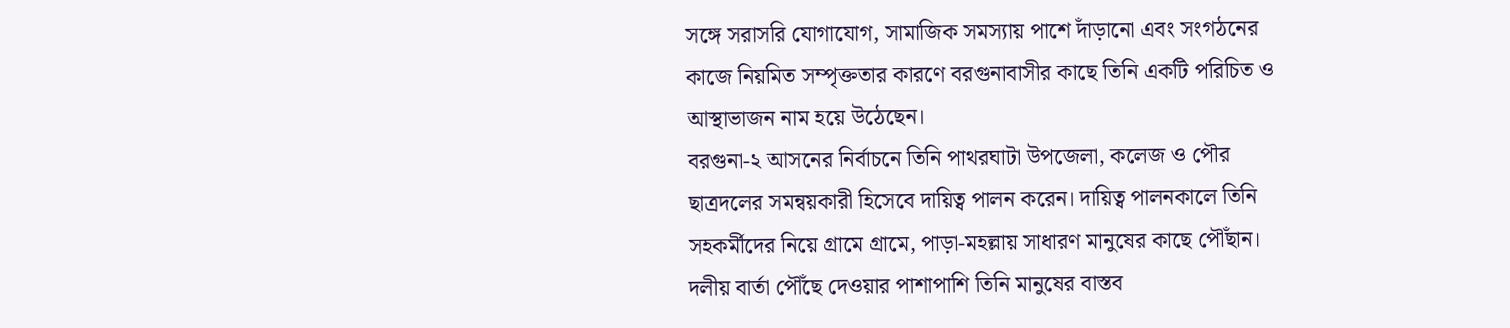সঙ্গে সরাসরি যোগাযোগ, সামাজিক সমস্যায় পাশে দাঁড়ানো এবং সংগঠনের কাজে নিয়মিত সম্পৃক্ততার কারণে বরগুনাবাসীর কাছে তিনি একটি পরিচিত ও আস্থাভাজন নাম হয়ে উঠেছেন।
বরগুনা-২ আসনের নির্বাচনে তিনি পাথরঘাটা উপজেলা, কলেজ ও পৌর ছাত্রদলের সমন্বয়কারী হিসেবে দায়িত্ব পালন করেন। দায়িত্ব পালনকালে তিনি সহকর্মীদের নিয়ে গ্রামে গ্রামে, পাড়া-মহল্লায় সাধারণ মানুষের কাছে পৌঁছান। দলীয় বার্তা পৌঁছে দেওয়ার পাশাপাশি তিনি মানুষের বাস্তব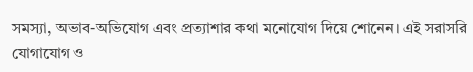সমস্যা, অভাব-অভিযোগ এবং প্রত্যাশার কথা মনোযোগ দিয়ে শোনেন। এই সরাসরি যোগাযোগ ও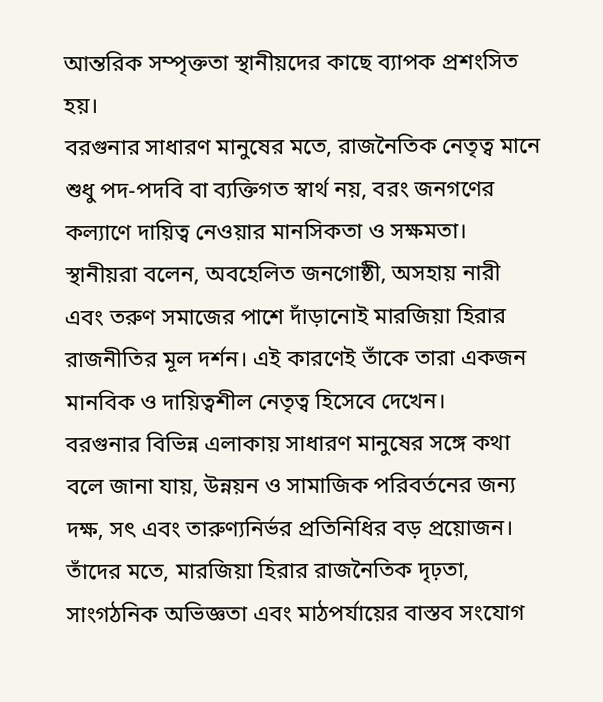আন্তরিক সম্পৃক্ততা স্থানীয়দের কাছে ব্যাপক প্রশংসিত হয়।
বরগুনার সাধারণ মানুষের মতে, রাজনৈতিক নেতৃত্ব মানে শুধু পদ-পদবি বা ব্যক্তিগত স্বার্থ নয়, বরং জনগণের কল্যাণে দায়িত্ব নেওয়ার মানসিকতা ও সক্ষমতা। স্থানীয়রা বলেন, অবহেলিত জনগোষ্ঠী, অসহায় নারী এবং তরুণ সমাজের পাশে দাঁড়ানোই মারজিয়া হিরার রাজনীতির মূল দর্শন। এই কারণেই তাঁকে তারা একজন মানবিক ও দায়িত্বশীল নেতৃত্ব হিসেবে দেখেন।
বরগুনার বিভিন্ন এলাকায় সাধারণ মানুষের সঙ্গে কথা বলে জানা যায়, উন্নয়ন ও সামাজিক পরিবর্তনের জন্য দক্ষ, সৎ এবং তারুণ্যনির্ভর প্রতিনিধির বড় প্রয়োজন। তাঁদের মতে, মারজিয়া হিরার রাজনৈতিক দৃঢ়তা, সাংগঠনিক অভিজ্ঞতা এবং মাঠপর্যায়ের বাস্তব সংযোগ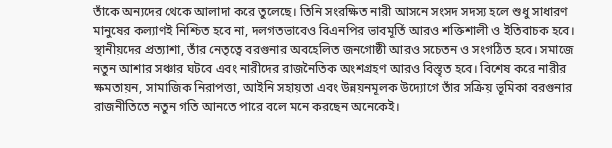তাঁকে অন্যদের থেকে আলাদা করে তুলেছে। তিনি সংরক্ষিত নারী আসনে সংসদ সদস্য হলে শুধু সাধারণ মানুষের কল্যাণই নিশ্চিত হবে না, দলগতভাবেও বিএনপির ভাবমূর্তি আরও শক্তিশালী ও ইতিবাচক হবে।
স্থানীয়দের প্রত্যাশা, তাঁর নেতৃত্বে বরগুনার অবহেলিত জনগোষ্ঠী আরও সচেতন ও সংগঠিত হবে। সমাজে নতুন আশার সঞ্চার ঘটবে এবং নারীদের রাজনৈতিক অংশগ্রহণ আরও বিস্তৃত হবে। বিশেষ করে নারীর ক্ষমতায়ন, সামাজিক নিরাপত্তা, আইনি সহায়তা এবং উন্নয়নমূলক উদ্যোগে তাঁর সক্রিয় ভূমিকা বরগুনার রাজনীতিতে নতুন গতি আনতে পারে বলে মনে করছেন অনেকেই।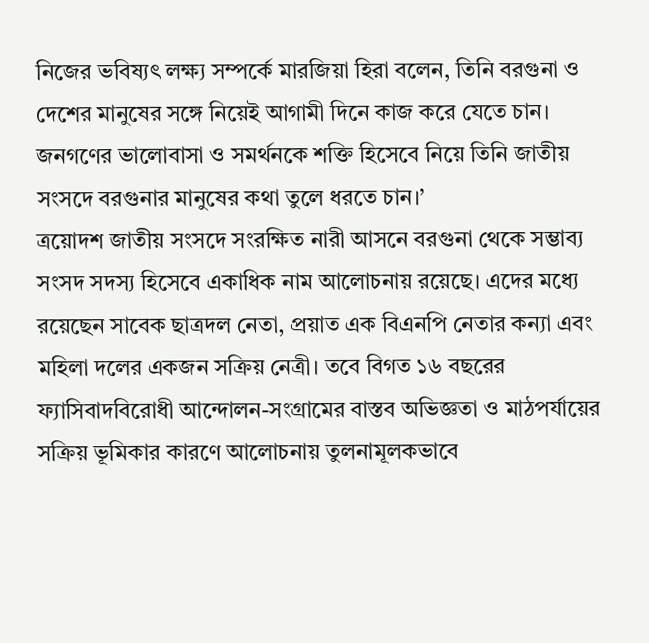নিজের ভবিষ্যৎ লক্ষ্য সম্পর্কে মারজিয়া হিরা বলেন, তিনি বরগুনা ও দেশের মানুষের সঙ্গে নিয়েই আগামী দিনে কাজ করে যেতে চান। জনগণের ভালোবাসা ও সমর্থনকে শক্তি হিসেবে নিয়ে তিনি জাতীয় সংসদে বরগুনার মানুষের কথা তুলে ধরতে চান।’
ত্রয়োদশ জাতীয় সংসদে সংরক্ষিত নারী আসনে বরগুনা থেকে সম্ভাব্য সংসদ সদস্য হিসেবে একাধিক নাম আলোচনায় রয়েছে। এদের মধ্যে রয়েছেন সাবেক ছাত্রদল নেতা, প্রয়াত এক বিএনপি নেতার কন্যা এবং মহিলা দলের একজন সক্রিয় নেত্রী। তবে বিগত ১৬ বছরের ফ্যাসিবাদবিরোধী আন্দোলন-সংগ্রামের বাস্তব অভিজ্ঞতা ও মাঠপর্যায়ের সক্রিয় ভূমিকার কারণে আলোচনায় তুলনামূলকভাবে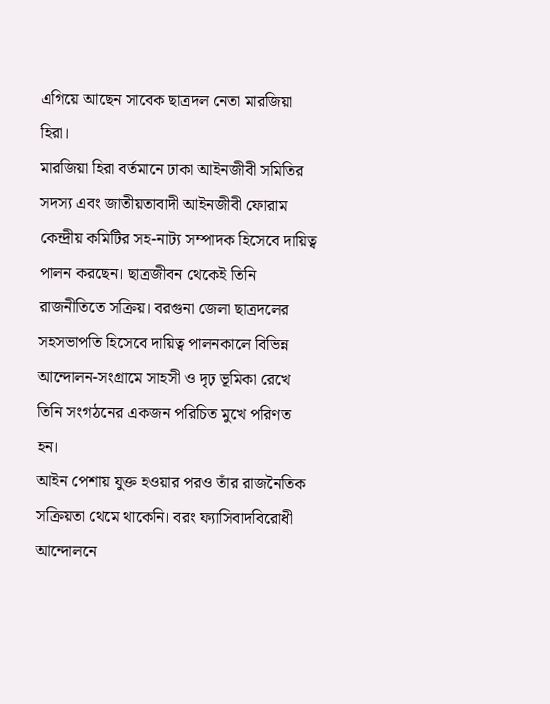এগিয়ে আছেন সাবেক ছাত্রদল নেতা মারজিয়া হিরা।
মারজিয়া হিরা বর্তমানে ঢাকা আইনজীবী সমিতির সদস্য এবং জাতীয়তাবাদী আইনজীবী ফোরাম কেন্দ্রীয় কমিটির সহ-নাট্য সম্পাদক হিসেবে দায়িত্ব পালন করছেন। ছাত্রজীবন থেকেই তিনি রাজনীতিতে সক্রিয়। বরগুনা জেলা ছাত্রদলের সহসভাপতি হিসেবে দায়িত্ব পালনকালে বিভিন্ন আন্দোলন-সংগ্রামে সাহসী ও দৃঢ় ভূমিকা রেখে তিনি সংগঠনের একজন পরিচিত মুখে পরিণত হন।
আইন পেশায় যুক্ত হওয়ার পরও তাঁর রাজনৈতিক সক্রিয়তা থেমে থাকেনি। বরং ফ্যাসিবাদবিরোধী আন্দোলনে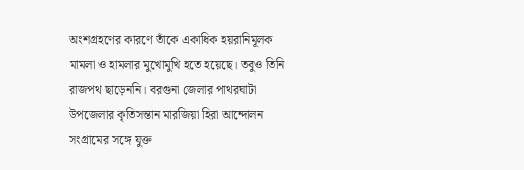অংশগ্রহণের কারণে তাঁকে একাধিক হয়রানিমূলক মামলা ও হামলার মুখোমুখি হতে হয়েছে। তবুও তিনি রাজপথ ছাড়েননি। বরগুনা জেলার পাথরঘাটা উপজেলার কৃতিসন্তান মারজিয়া হিরা আন্দোলন সংগ্রামের সঙ্গে যুক্ত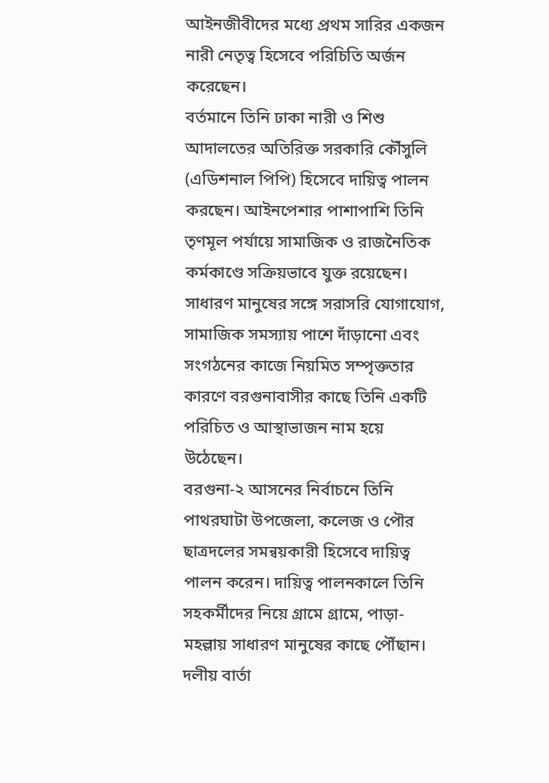আইনজীবীদের মধ্যে প্রথম সারির একজন নারী নেতৃত্ব হিসেবে পরিচিতি অর্জন করেছেন।
বর্তমানে তিনি ঢাকা নারী ও শিশু আদালতের অতিরিক্ত সরকারি কৌঁসুলি (এডিশনাল পিপি) হিসেবে দায়িত্ব পালন করছেন। আইনপেশার পাশাপাশি তিনি তৃণমূল পর্যায়ে সামাজিক ও রাজনৈতিক কর্মকাণ্ডে সক্রিয়ভাবে যুক্ত রয়েছেন। সাধারণ মানুষের সঙ্গে সরাসরি যোগাযোগ, সামাজিক সমস্যায় পাশে দাঁড়ানো এবং সংগঠনের কাজে নিয়মিত সম্পৃক্ততার কারণে বরগুনাবাসীর কাছে তিনি একটি পরিচিত ও আস্থাভাজন নাম হয়ে উঠেছেন।
বরগুনা-২ আসনের নির্বাচনে তিনি পাথরঘাটা উপজেলা, কলেজ ও পৌর ছাত্রদলের সমন্বয়কারী হিসেবে দায়িত্ব পালন করেন। দায়িত্ব পালনকালে তিনি সহকর্মীদের নিয়ে গ্রামে গ্রামে, পাড়া-মহল্লায় সাধারণ মানুষের কাছে পৌঁছান। দলীয় বার্তা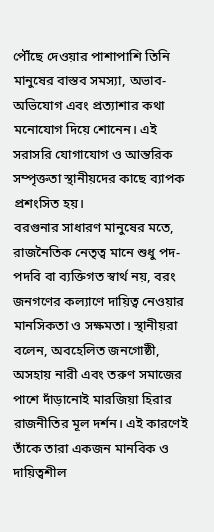পৌঁছে দেওয়ার পাশাপাশি তিনি মানুষের বাস্তব সমস্যা, অভাব-অভিযোগ এবং প্রত্যাশার কথা মনোযোগ দিয়ে শোনেন। এই সরাসরি যোগাযোগ ও আন্তরিক সম্পৃক্ততা স্থানীয়দের কাছে ব্যাপক প্রশংসিত হয়।
বরগুনার সাধারণ মানুষের মতে, রাজনৈতিক নেতৃত্ব মানে শুধু পদ-পদবি বা ব্যক্তিগত স্বার্থ নয়, বরং জনগণের কল্যাণে দায়িত্ব নেওয়ার মানসিকতা ও সক্ষমতা। স্থানীয়রা বলেন, অবহেলিত জনগোষ্ঠী, অসহায় নারী এবং তরুণ সমাজের পাশে দাঁড়ানোই মারজিয়া হিরার রাজনীতির মূল দর্শন। এই কারণেই তাঁকে তারা একজন মানবিক ও দায়িত্বশীল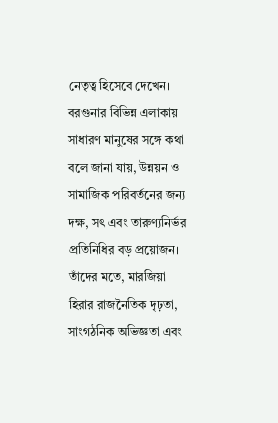নেতৃত্ব হিসেবে দেখেন।
বরগুনার বিভিন্ন এলাকায় সাধারণ মানুষের সঙ্গে কথা বলে জানা যায়, উন্নয়ন ও সামাজিক পরিবর্তনের জন্য দক্ষ, সৎ এবং তারুণ্যনির্ভর প্রতিনিধির বড় প্রয়োজন। তাঁদের মতে, মারজিয়া হিরার রাজনৈতিক দৃঢ়তা, সাংগঠনিক অভিজ্ঞতা এবং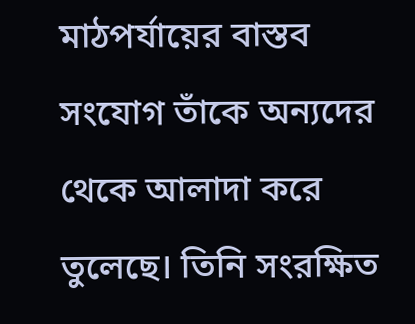মাঠপর্যায়ের বাস্তব সংযোগ তাঁকে অন্যদের থেকে আলাদা করে তুলেছে। তিনি সংরক্ষিত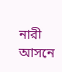নারী আসনে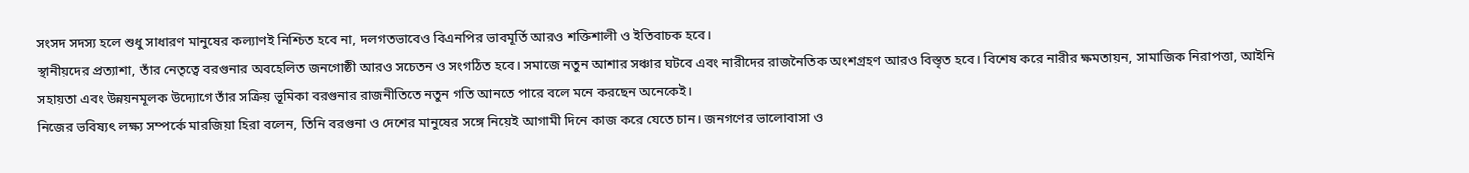সংসদ সদস্য হলে শুধু সাধারণ মানুষের কল্যাণই নিশ্চিত হবে না, দলগতভাবেও বিএনপির ভাবমূর্তি আরও শক্তিশালী ও ইতিবাচক হবে।
স্থানীয়দের প্রত্যাশা, তাঁর নেতৃত্বে বরগুনার অবহেলিত জনগোষ্ঠী আরও সচেতন ও সংগঠিত হবে। সমাজে নতুন আশার সঞ্চার ঘটবে এবং নারীদের রাজনৈতিক অংশগ্রহণ আরও বিস্তৃত হবে। বিশেষ করে নারীর ক্ষমতায়ন, সামাজিক নিরাপত্তা, আইনি সহায়তা এবং উন্নয়নমূলক উদ্যোগে তাঁর সক্রিয় ভূমিকা বরগুনার রাজনীতিতে নতুন গতি আনতে পারে বলে মনে করছেন অনেকেই।
নিজের ভবিষ্যৎ লক্ষ্য সম্পর্কে মারজিয়া হিরা বলেন, তিনি বরগুনা ও দেশের মানুষের সঙ্গে নিয়েই আগামী দিনে কাজ করে যেতে চান। জনগণের ভালোবাসা ও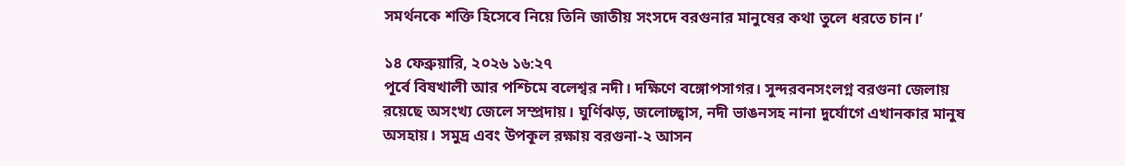সমর্থনকে শক্তি হিসেবে নিয়ে তিনি জাতীয় সংসদে বরগুনার মানুষের কথা তুলে ধরতে চান।’

১৪ ফেব্রুয়ারি, ২০২৬ ১৬:২৭
পূর্বে বিষখালী আর পশ্চিমে বলেশ্বর নদী। দক্ষিণে বঙ্গোপসাগর। সুন্দরবনসংলগ্ন বরগুনা জেলায় রয়েছে অসংখ্য জেলে সম্প্রদায়। ঘুর্ণিঝড়, জলোচ্ছ্বাস, নদী ভাঙনসহ নানা দুর্যোগে এখানকার মানুষ অসহায়। সমুদ্র এবং উপকূল রক্ষায় বরগুনা-২ আসন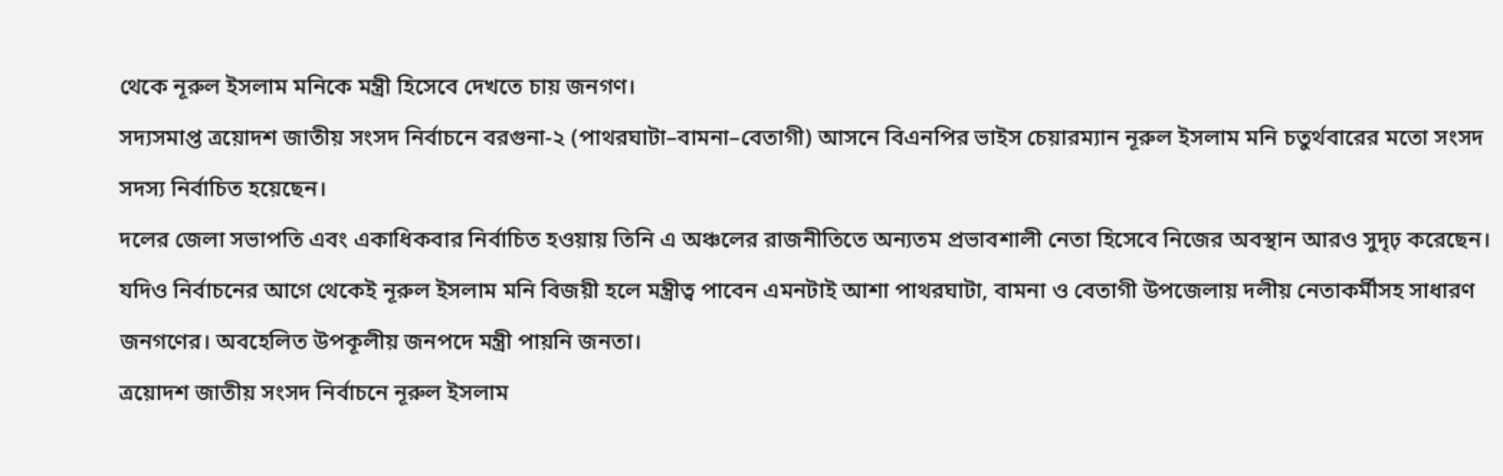থেকে নূরুল ইসলাম মনিকে মন্ত্রী হিসেবে দেখতে চায় জনগণ।
সদ্যসমাপ্ত ত্রয়োদশ জাতীয় সংসদ নির্বাচনে বরগুনা-২ (পাথরঘাটা–বামনা–বেতাগী) আসনে বিএনপির ভাইস চেয়ারম্যান নূরুল ইসলাম মনি চতুর্থবারের মতো সংসদ সদস্য নির্বাচিত হয়েছেন।
দলের জেলা সভাপতি এবং একাধিকবার নির্বাচিত হওয়ায় তিনি এ অঞ্চলের রাজনীতিতে অন্যতম প্রভাবশালী নেতা হিসেবে নিজের অবস্থান আরও সুদৃঢ় করেছেন। যদিও নির্বাচনের আগে থেকেই নূরুল ইসলাম মনি বিজয়ী হলে মন্ত্রীত্ব পাবেন এমনটাই আশা পাথরঘাটা, বামনা ও বেতাগী উপজেলায় দলীয় নেতাকর্মীসহ সাধারণ জনগণের। অবহেলিত উপকূলীয় জনপদে মন্ত্রী পায়নি জনতা।
ত্রয়োদশ জাতীয় সংসদ নির্বাচনে নূরুল ইসলাম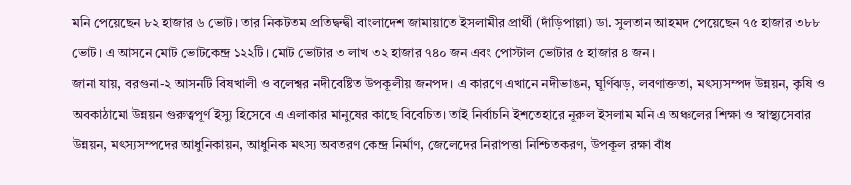মনি পেয়েছেন ৮২ হাজার ৬ ভোট। তার নিকটতম প্রতিদ্বন্দ্বী বাংলাদেশ জামায়াতে ইসলামীর প্রার্থী (দাঁড়িপাল্লা) ডা. সুলতান আহমদ পেয়েছেন ৭৫ হাজার ৩৮৮ ভোট। এ আসনে মোট ভোটকেন্দ্র ১২২টি। মোট ভোটার ৩ লাখ ৩২ হাজার ৭৪০ জন এবং পোস্টাল ভোটার ৫ হাজার ৪ জন।
জানা যায়, বরগুনা-২ আসনটি বিষখালী ও বলেশ্বর নদীবেষ্টিত উপকূলীয় জনপদ। এ কারণে এখানে নদীভাঙন, ঘূর্ণিঝড়, লবণাক্ততা, মৎস্যসম্পদ উন্নয়ন, কৃষি ও অবকাঠামো উন্নয়ন গুরুত্বপূর্ণ ইস্যু হিসেবে এ এলাকার মানুষের কাছে বিবেচিত। তাই নির্বাচনি ইশতেহারে নূরুল ইসলাম মনি এ অঞ্চলের শিক্ষা ও স্বাস্থ্যসেবার উন্নয়ন, মৎস্যসম্পদের আধুনিকায়ন, আধুনিক মৎস্য অবতরণ কেন্দ্র নির্মাণ, জেলেদের নিরাপত্তা নিশ্চিতকরণ, উপকূল রক্ষা বাঁধ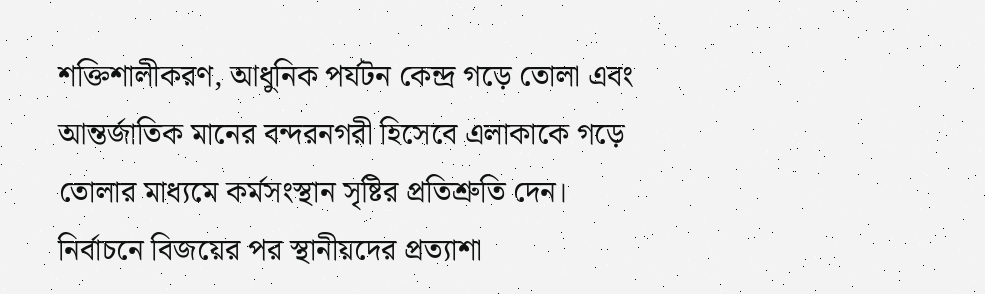শক্তিশালীকরণ, আধুনিক পর্যটন কেন্দ্র গড়ে তোলা এবং আন্তর্জাতিক মানের বন্দরনগরী হিসেবে এলাকাকে গড়ে তোলার মাধ্যমে কর্মসংস্থান সৃষ্টির প্রতিশ্রুতি দেন।
নির্বাচনে বিজয়ের পর স্থানীয়দের প্রত্যাশা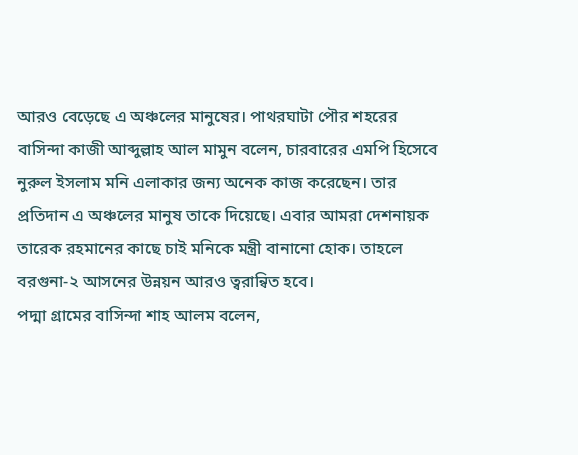আরও বেড়েছে এ অঞ্চলের মানুষের। পাথরঘাটা পৌর শহরের বাসিন্দা কাজী আব্দুল্লাহ আল মামুন বলেন, চারবারের এমপি হিসেবে নুরুল ইসলাম মনি এলাকার জন্য অনেক কাজ করেছেন। তার প্রতিদান এ অঞ্চলের মানুষ তাকে দিয়েছে। এবার আমরা দেশনায়ক তারেক রহমানের কাছে চাই মনিকে মন্ত্রী বানানো হোক। তাহলে বরগুনা-২ আসনের উন্নয়ন আরও ত্বরান্বিত হবে।
পদ্মা গ্রামের বাসিন্দা শাহ আলম বলেন,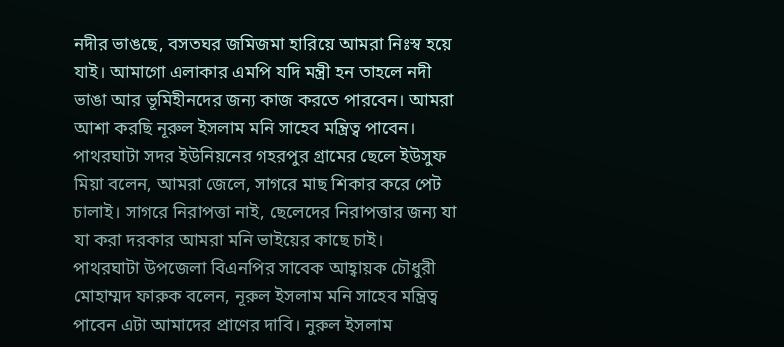নদীর ভাঙছে, বসতঘর জমিজমা হারিয়ে আমরা নিঃস্ব হয়ে যাই। আমাগো এলাকার এমপি যদি মন্ত্রী হন তাহলে নদী ভাঙা আর ভূমিহীনদের জন্য কাজ করতে পারবেন। আমরা আশা করছি নূরুল ইসলাম মনি সাহেব মন্ত্রিত্ব পাবেন।
পাথরঘাটা সদর ইউনিয়নের গহরপুর গ্রামের ছেলে ইউসুফ মিয়া বলেন, আমরা জেলে, সাগরে মাছ শিকার করে পেট চালাই। সাগরে নিরাপত্তা নাই, ছেলেদের নিরাপত্তার জন্য যা যা করা দরকার আমরা মনি ভাইয়ের কাছে চাই।
পাথরঘাটা উপজেলা বিএনপির সাবেক আহ্বায়ক চৌধুরী মোহাম্মদ ফারুক বলেন, নূরুল ইসলাম মনি সাহেব মন্ত্রিত্ব পাবেন এটা আমাদের প্রাণের দাবি। নুরুল ইসলাম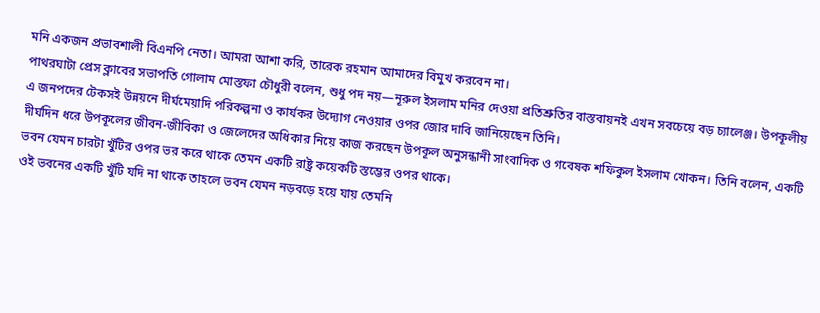মনি একজন প্রভাবশালী বিএনপি নেতা। আমরা আশা করি, তারেক রহমান আমাদের বিমুখ করবেন না।
পাথরঘাটা প্রেস ক্লাবের সভাপতি গোলাম মোস্তফা চৌধুরী বলেন, শুধু পদ নয়—নূরুল ইসলাম মনির দেওয়া প্রতিশ্রুতির বাস্তবায়নই এখন সবচেয়ে বড় চ্যালেঞ্জ। উপকূলীয় এ জনপদের টেকসই উন্নয়নে দীর্ঘমেয়াদি পরিকল্পনা ও কার্যকর উদ্যোগ নেওয়ার ওপর জোর দাবি জানিয়েছেন তিনি।
দীর্ঘদিন ধরে উপকূলের জীবন-জীবিকা ও জেলেদের অধিকার নিয়ে কাজ করছেন উপকূল অনুসন্ধানী সাংবাদিক ও গবেষক শফিকুল ইসলাম খোকন। তিনি বলেন, একটি ভবন যেমন চারটা খুঁটির ওপর ভর করে থাকে তেমন একটি রাষ্ট্র কয়েকটি স্তম্ভের ওপর থাকে।
ওই ভবনের একটি খুঁটি যদি না থাকে তাহলে ভবন যেমন নড়বড়ে হয়ে যায় তেমনি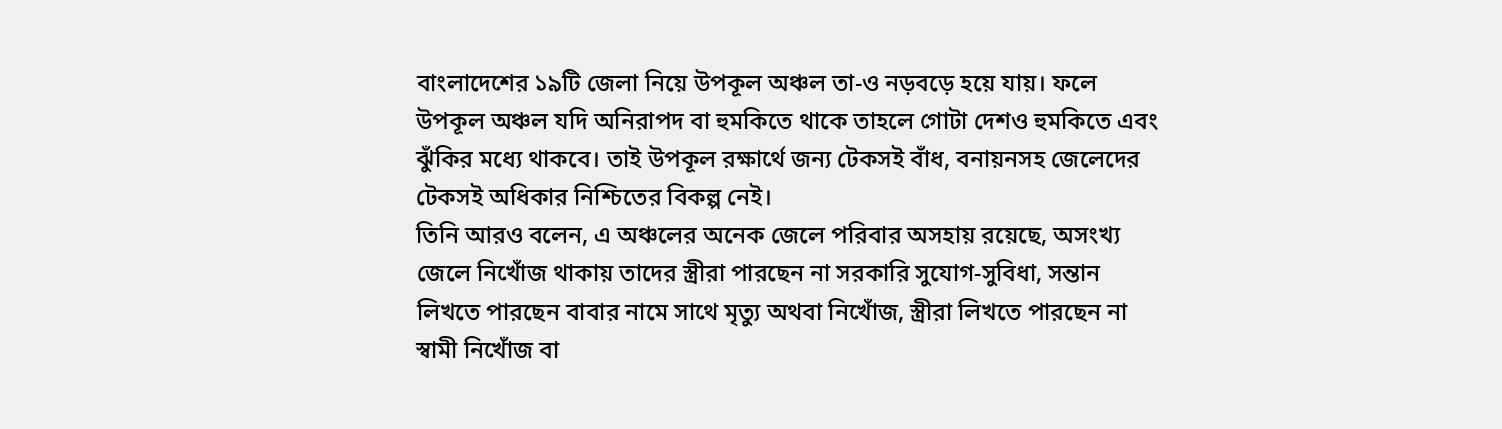বাংলাদেশের ১৯টি জেলা নিয়ে উপকূল অঞ্চল তা-ও নড়বড়ে হয়ে যায়। ফলে উপকূল অঞ্চল যদি অনিরাপদ বা হুমকিতে থাকে তাহলে গোটা দেশও হুমকিতে এবং ঝুঁকির মধ্যে থাকবে। তাই উপকূল রক্ষার্থে জন্য টেকসই বাঁধ, বনায়নসহ জেলেদের টেকসই অধিকার নিশ্চিতের বিকল্প নেই।
তিনি আরও বলেন, এ অঞ্চলের অনেক জেলে পরিবার অসহায় রয়েছে, অসংখ্য জেলে নিখোঁজ থাকায় তাদের স্ত্রীরা পারছেন না সরকারি সুযোগ-সুবিধা, সন্তান লিখতে পারছেন বাবার নামে সাথে মৃত্যু অথবা নিখোঁজ, স্ত্রীরা লিখতে পারছেন না স্বামী নিখোঁজ বা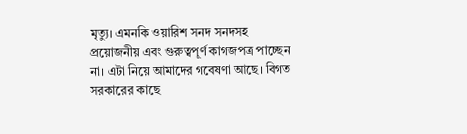মৃত্যু। এমনকি ওয়ারিশ সনদ সনদসহ প্রয়োজনীয় এবং গুরুত্বপূর্ণ কাগজপত্র পাচ্ছেন না। এটা নিয়ে আমাদের গবেষণা আছে। বিগত সরকারের কাছে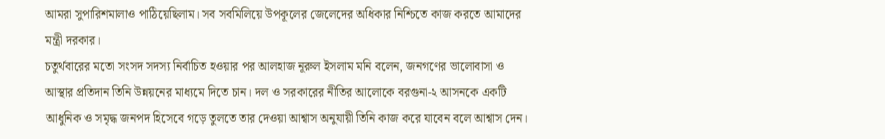আমরা সুপারিশমালাও পাঠিয়েছিলাম। সব সবমিলিয়ে উপকূলের জেলেদের অধিকার নিশ্চিতে কাজ করতে আমাদের মন্ত্রী দরকার।
চতুর্থবারের মতো সংসদ সদস্য নির্বাচিত হওয়ার পর আলহাজ নূরুল ইসলাম মনি বলেন, জনগণের ভালোবাসা ও আস্থার প্রতিদান তিনি উন্নয়নের মাধ্যমে দিতে চান। দল ও সরকারের নীতির আলোকে বরগুনা-২ আসনকে একটি আধুনিক ও সমৃদ্ধ জনপদ হিসেবে গড়ে তুলতে তার দেওয়া আশ্বাস অনুযায়ী তিনি কাজ করে যাবেন বলে আশ্বাস দেন।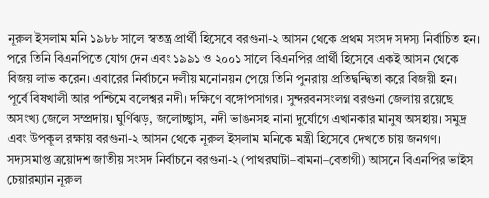নূরুল ইসলাম মনি ১৯৮৮ সালে স্বতন্ত্র প্রার্থী হিসেবে বরগুনা-২ আসন থেকে প্রথম সংসদ সদস্য নির্বাচিত হন। পরে তিনি বিএনপিতে যোগ দেন এবং ১৯৯১ ও ২০০১ সালে বিএনপির প্রার্থী হিসেবে একই আসন থেকে বিজয় লাভ করেন। এবারের নির্বাচনে দলীয় মনোনয়ন পেয়ে তিনি পুনরায় প্রতিদ্বন্দ্বিতা করে বিজয়ী হন।
পূর্বে বিষখালী আর পশ্চিমে বলেশ্বর নদী। দক্ষিণে বঙ্গোপসাগর। সুন্দরবনসংলগ্ন বরগুনা জেলায় রয়েছে অসংখ্য জেলে সম্প্রদায়। ঘুর্ণিঝড়, জলোচ্ছ্বাস, নদী ভাঙনসহ নানা দুর্যোগে এখানকার মানুষ অসহায়। সমুদ্র এবং উপকূল রক্ষায় বরগুনা-২ আসন থেকে নূরুল ইসলাম মনিকে মন্ত্রী হিসেবে দেখতে চায় জনগণ।
সদ্যসমাপ্ত ত্রয়োদশ জাতীয় সংসদ নির্বাচনে বরগুনা-২ (পাথরঘাটা–বামনা–বেতাগী) আসনে বিএনপির ভাইস চেয়ারম্যান নূরুল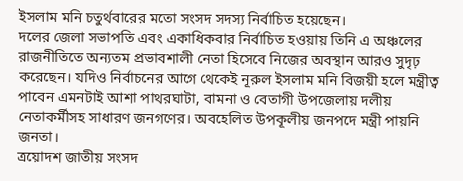ইসলাম মনি চতুর্থবারের মতো সংসদ সদস্য নির্বাচিত হয়েছেন।
দলের জেলা সভাপতি এবং একাধিকবার নির্বাচিত হওয়ায় তিনি এ অঞ্চলের রাজনীতিতে অন্যতম প্রভাবশালী নেতা হিসেবে নিজের অবস্থান আরও সুদৃঢ় করেছেন। যদিও নির্বাচনের আগে থেকেই নূরুল ইসলাম মনি বিজয়ী হলে মন্ত্রীত্ব পাবেন এমনটাই আশা পাথরঘাটা, বামনা ও বেতাগী উপজেলায় দলীয় নেতাকর্মীসহ সাধারণ জনগণের। অবহেলিত উপকূলীয় জনপদে মন্ত্রী পায়নি জনতা।
ত্রয়োদশ জাতীয় সংসদ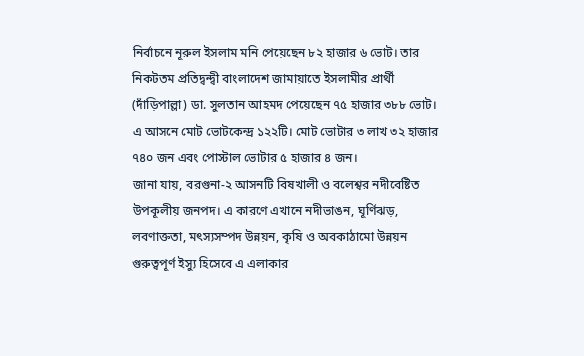নির্বাচনে নূরুল ইসলাম মনি পেয়েছেন ৮২ হাজার ৬ ভোট। তার নিকটতম প্রতিদ্বন্দ্বী বাংলাদেশ জামায়াতে ইসলামীর প্রার্থী (দাঁড়িপাল্লা) ডা. সুলতান আহমদ পেয়েছেন ৭৫ হাজার ৩৮৮ ভোট। এ আসনে মোট ভোটকেন্দ্র ১২২টি। মোট ভোটার ৩ লাখ ৩২ হাজার ৭৪০ জন এবং পোস্টাল ভোটার ৫ হাজার ৪ জন।
জানা যায়, বরগুনা-২ আসনটি বিষখালী ও বলেশ্বর নদীবেষ্টিত উপকূলীয় জনপদ। এ কারণে এখানে নদীভাঙন, ঘূর্ণিঝড়, লবণাক্ততা, মৎস্যসম্পদ উন্নয়ন, কৃষি ও অবকাঠামো উন্নয়ন গুরুত্বপূর্ণ ইস্যু হিসেবে এ এলাকার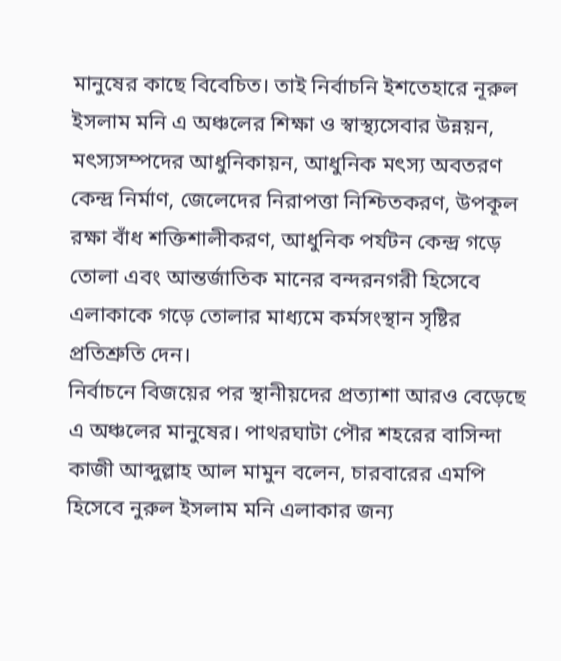মানুষের কাছে বিবেচিত। তাই নির্বাচনি ইশতেহারে নূরুল ইসলাম মনি এ অঞ্চলের শিক্ষা ও স্বাস্থ্যসেবার উন্নয়ন, মৎস্যসম্পদের আধুনিকায়ন, আধুনিক মৎস্য অবতরণ কেন্দ্র নির্মাণ, জেলেদের নিরাপত্তা নিশ্চিতকরণ, উপকূল রক্ষা বাঁধ শক্তিশালীকরণ, আধুনিক পর্যটন কেন্দ্র গড়ে তোলা এবং আন্তর্জাতিক মানের বন্দরনগরী হিসেবে এলাকাকে গড়ে তোলার মাধ্যমে কর্মসংস্থান সৃষ্টির প্রতিশ্রুতি দেন।
নির্বাচনে বিজয়ের পর স্থানীয়দের প্রত্যাশা আরও বেড়েছে এ অঞ্চলের মানুষের। পাথরঘাটা পৌর শহরের বাসিন্দা কাজী আব্দুল্লাহ আল মামুন বলেন, চারবারের এমপি হিসেবে নুরুল ইসলাম মনি এলাকার জন্য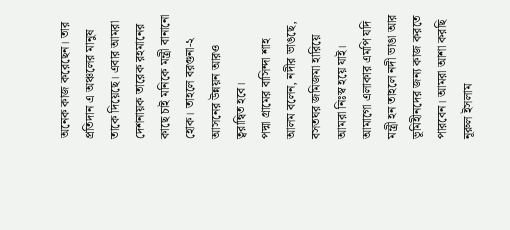অনেক কাজ করেছেন। তার প্রতিদান এ অঞ্চলের মানুষ তাকে দিয়েছে। এবার আমরা দেশনায়ক তারেক রহমানের কাছে চাই মনিকে মন্ত্রী বানানো হোক। তাহলে বরগুনা-২ আসনের উন্নয়ন আরও ত্বরান্বিত হবে।
পদ্মা গ্রামের বাসিন্দা শাহ আলম বলেন, নদীর ভাঙছে, বসতঘর জমিজমা হারিয়ে আমরা নিঃস্ব হয়ে যাই। আমাগো এলাকার এমপি যদি মন্ত্রী হন তাহলে নদী ভাঙা আর ভূমিহীনদের জন্য কাজ করতে পারবেন। আমরা আশা করছি নূরুল ইসলাম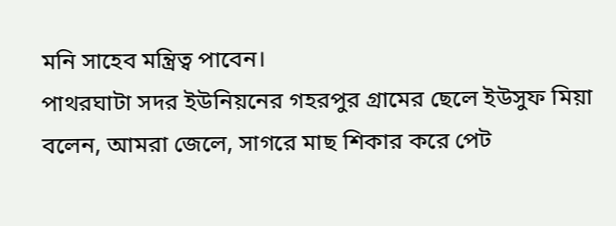মনি সাহেব মন্ত্রিত্ব পাবেন।
পাথরঘাটা সদর ইউনিয়নের গহরপুর গ্রামের ছেলে ইউসুফ মিয়া বলেন, আমরা জেলে, সাগরে মাছ শিকার করে পেট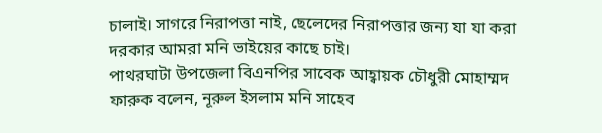চালাই। সাগরে নিরাপত্তা নাই, ছেলেদের নিরাপত্তার জন্য যা যা করা দরকার আমরা মনি ভাইয়ের কাছে চাই।
পাথরঘাটা উপজেলা বিএনপির সাবেক আহ্বায়ক চৌধুরী মোহাম্মদ ফারুক বলেন, নূরুল ইসলাম মনি সাহেব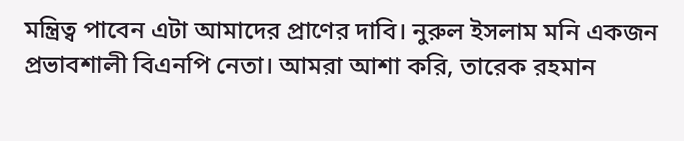মন্ত্রিত্ব পাবেন এটা আমাদের প্রাণের দাবি। নুরুল ইসলাম মনি একজন প্রভাবশালী বিএনপি নেতা। আমরা আশা করি, তারেক রহমান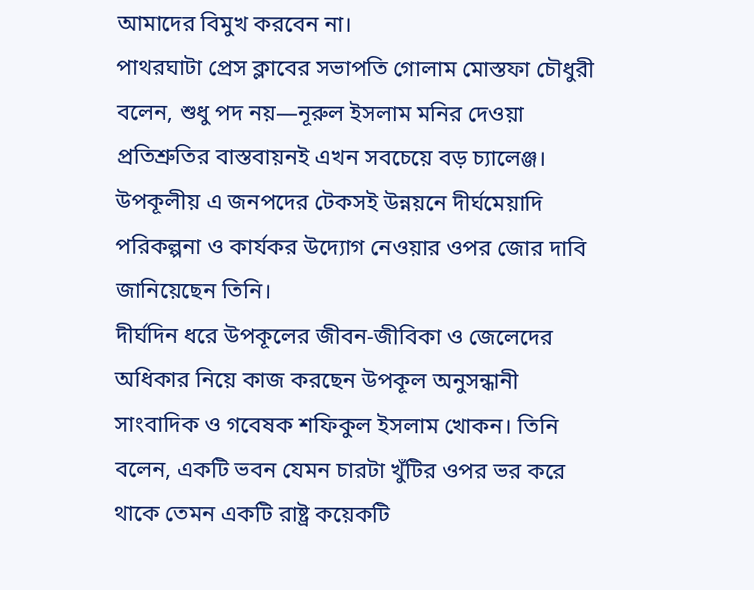আমাদের বিমুখ করবেন না।
পাথরঘাটা প্রেস ক্লাবের সভাপতি গোলাম মোস্তফা চৌধুরী বলেন, শুধু পদ নয়—নূরুল ইসলাম মনির দেওয়া প্রতিশ্রুতির বাস্তবায়নই এখন সবচেয়ে বড় চ্যালেঞ্জ। উপকূলীয় এ জনপদের টেকসই উন্নয়নে দীর্ঘমেয়াদি পরিকল্পনা ও কার্যকর উদ্যোগ নেওয়ার ওপর জোর দাবি জানিয়েছেন তিনি।
দীর্ঘদিন ধরে উপকূলের জীবন-জীবিকা ও জেলেদের অধিকার নিয়ে কাজ করছেন উপকূল অনুসন্ধানী সাংবাদিক ও গবেষক শফিকুল ইসলাম খোকন। তিনি বলেন, একটি ভবন যেমন চারটা খুঁটির ওপর ভর করে থাকে তেমন একটি রাষ্ট্র কয়েকটি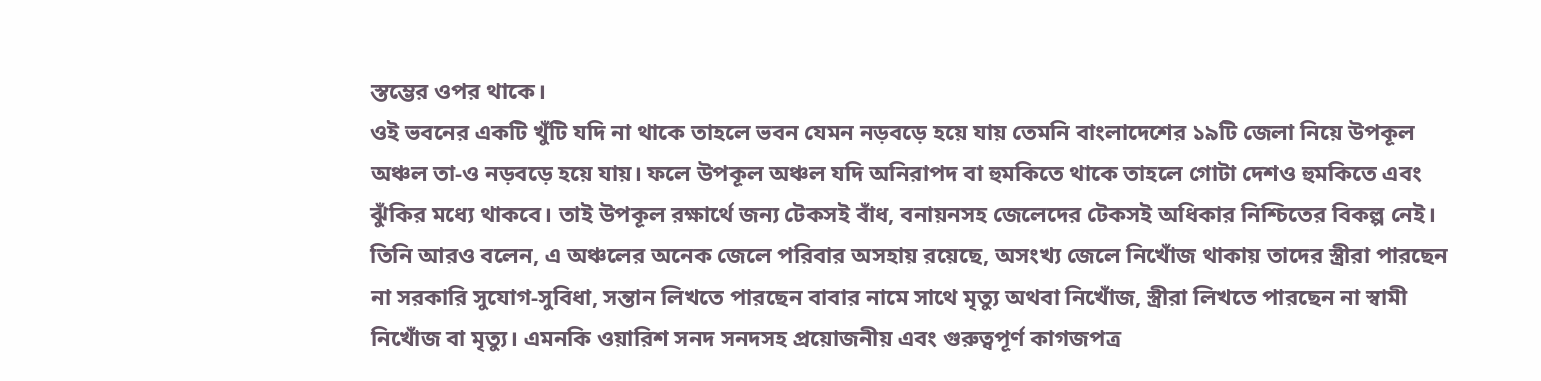স্তম্ভের ওপর থাকে।
ওই ভবনের একটি খুঁটি যদি না থাকে তাহলে ভবন যেমন নড়বড়ে হয়ে যায় তেমনি বাংলাদেশের ১৯টি জেলা নিয়ে উপকূল অঞ্চল তা-ও নড়বড়ে হয়ে যায়। ফলে উপকূল অঞ্চল যদি অনিরাপদ বা হুমকিতে থাকে তাহলে গোটা দেশও হুমকিতে এবং ঝুঁকির মধ্যে থাকবে। তাই উপকূল রক্ষার্থে জন্য টেকসই বাঁধ, বনায়নসহ জেলেদের টেকসই অধিকার নিশ্চিতের বিকল্প নেই।
তিনি আরও বলেন, এ অঞ্চলের অনেক জেলে পরিবার অসহায় রয়েছে, অসংখ্য জেলে নিখোঁজ থাকায় তাদের স্ত্রীরা পারছেন না সরকারি সুযোগ-সুবিধা, সন্তান লিখতে পারছেন বাবার নামে সাথে মৃত্যু অথবা নিখোঁজ, স্ত্রীরা লিখতে পারছেন না স্বামী নিখোঁজ বা মৃত্যু। এমনকি ওয়ারিশ সনদ সনদসহ প্রয়োজনীয় এবং গুরুত্বপূর্ণ কাগজপত্র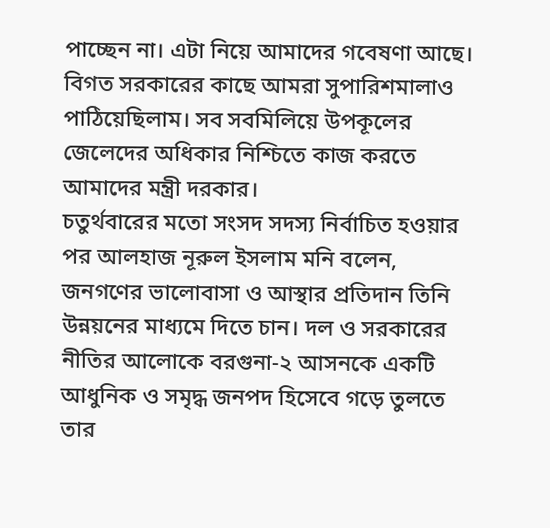পাচ্ছেন না। এটা নিয়ে আমাদের গবেষণা আছে। বিগত সরকারের কাছে আমরা সুপারিশমালাও পাঠিয়েছিলাম। সব সবমিলিয়ে উপকূলের জেলেদের অধিকার নিশ্চিতে কাজ করতে আমাদের মন্ত্রী দরকার।
চতুর্থবারের মতো সংসদ সদস্য নির্বাচিত হওয়ার পর আলহাজ নূরুল ইসলাম মনি বলেন, জনগণের ভালোবাসা ও আস্থার প্রতিদান তিনি উন্নয়নের মাধ্যমে দিতে চান। দল ও সরকারের নীতির আলোকে বরগুনা-২ আসনকে একটি আধুনিক ও সমৃদ্ধ জনপদ হিসেবে গড়ে তুলতে তার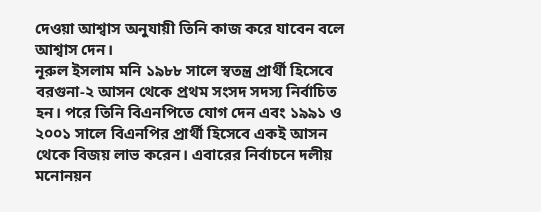দেওয়া আশ্বাস অনুযায়ী তিনি কাজ করে যাবেন বলে আশ্বাস দেন।
নূরুল ইসলাম মনি ১৯৮৮ সালে স্বতন্ত্র প্রার্থী হিসেবে বরগুনা-২ আসন থেকে প্রথম সংসদ সদস্য নির্বাচিত হন। পরে তিনি বিএনপিতে যোগ দেন এবং ১৯৯১ ও ২০০১ সালে বিএনপির প্রার্থী হিসেবে একই আসন থেকে বিজয় লাভ করেন। এবারের নির্বাচনে দলীয় মনোনয়ন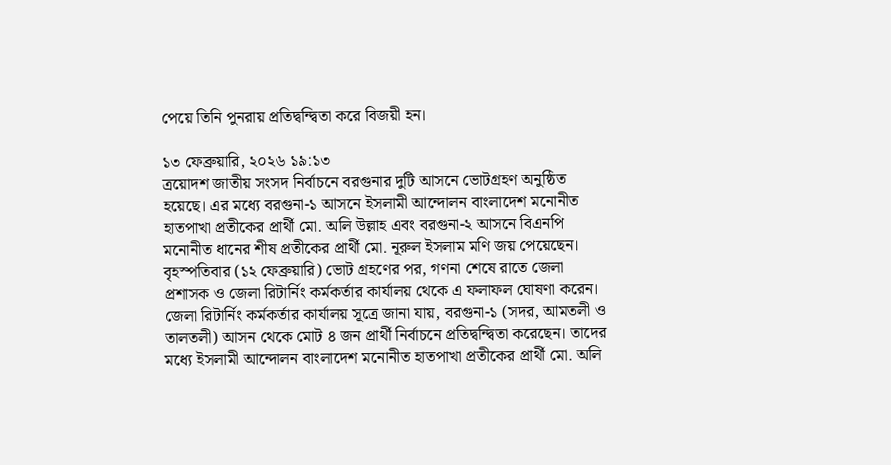পেয়ে তিনি পুনরায় প্রতিদ্বন্দ্বিতা করে বিজয়ী হন।

১৩ ফেব্রুয়ারি, ২০২৬ ১৯:১৩
ত্রয়োদশ জাতীয় সংসদ নির্বাচনে বরগুনার দুটি আসনে ভোটগ্রহণ অনুষ্ঠিত হয়েছে। এর মধ্যে বরগুনা-১ আসনে ইসলামী আন্দোলন বাংলাদেশ মনোনীত হাতপাখা প্রতীকের প্রার্থী মো. অলি উল্লাহ এবং বরগুনা-২ আসনে বিএনপি মনোনীত ধানের শীষ প্রতীকের প্রার্থী মো. নূরুল ইসলাম মণি জয় পেয়েছেন।
বৃহস্পতিবার (১২ ফেব্রুয়ারি) ভোট গ্রহণের পর, গণনা শেষে রাতে জেলা প্রশাসক ও জেলা রিটার্নিং কর্মকর্তার কার্যালয় থেকে এ ফলাফল ঘোষণা করেন।
জেলা রিটার্নিং কর্মকর্তার কার্যালয় সূত্রে জানা যায়, বরগুনা-১ (সদর, আমতলী ও তালতলী) আসন থেকে মোট ৪ জন প্রার্থী নির্বাচনে প্রতিদ্বন্দ্বিতা করেছেন। তাদের মধ্যে ইসলামী আন্দোলন বাংলাদেশ মনোনীত হাতপাখা প্রতীকের প্রার্থী মো. অলি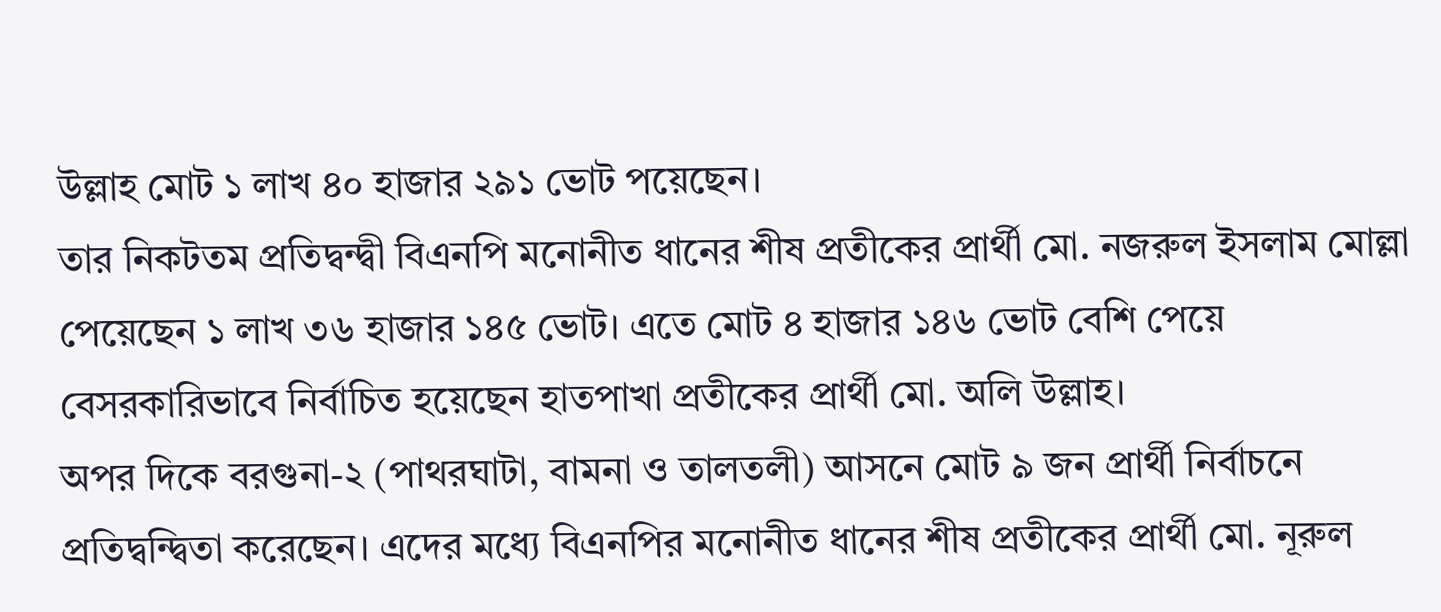উল্লাহ মোট ১ লাখ ৪০ হাজার ২৯১ ভোট পয়েছেন।
তার নিকটতম প্রতিদ্বন্দ্বী বিএনপি মনোনীত ধানের শীষ প্রতীকের প্রার্থী মো. নজরুল ইসলাম মোল্লা পেয়েছেন ১ লাখ ৩৬ হাজার ১৪৫ ভোট। এতে মোট ৪ হাজার ১৪৬ ভোট বেশি পেয়ে বেসরকারিভাবে নির্বাচিত হয়েছেন হাতপাখা প্রতীকের প্রার্থী মো. অলি উল্লাহ।
অপর দিকে বরগুনা-২ (পাথরঘাটা, বামনা ও তালতলী) আসনে মোট ৯ জন প্রার্থী নির্বাচনে প্রতিদ্বন্দ্বিতা করেছেন। এদের মধ্যে বিএনপির মনোনীত ধানের শীষ প্রতীকের প্রার্থী মো. নূরুল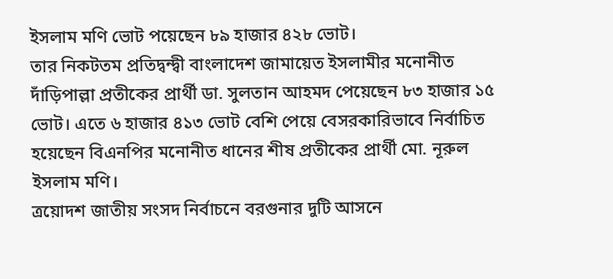ইসলাম মণি ভোট পয়েছেন ৮৯ হাজার ৪২৮ ভোট।
তার নিকটতম প্রতিদ্বন্দ্বী বাংলাদেশ জামায়েত ইসলামীর মনোনীত দাঁড়িপাল্লা প্রতীকের প্রার্থী ডা. সুলতান আহমদ পেয়েছেন ৮৩ হাজার ১৫ ভোট। এতে ৬ হাজার ৪১৩ ভোট বেশি পেয়ে বেসরকারিভাবে নির্বাচিত হয়েছেন বিএনপির মনোনীত ধানের শীষ প্রতীকের প্রার্থী মো. নূরুল ইসলাম মণি।
ত্রয়োদশ জাতীয় সংসদ নির্বাচনে বরগুনার দুটি আসনে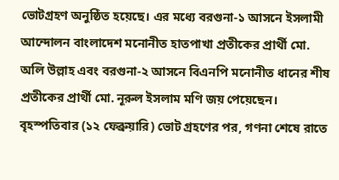ভোটগ্রহণ অনুষ্ঠিত হয়েছে। এর মধ্যে বরগুনা-১ আসনে ইসলামী আন্দোলন বাংলাদেশ মনোনীত হাতপাখা প্রতীকের প্রার্থী মো. অলি উল্লাহ এবং বরগুনা-২ আসনে বিএনপি মনোনীত ধানের শীষ প্রতীকের প্রার্থী মো. নূরুল ইসলাম মণি জয় পেয়েছেন।
বৃহস্পতিবার (১২ ফেব্রুয়ারি) ভোট গ্রহণের পর, গণনা শেষে রাতে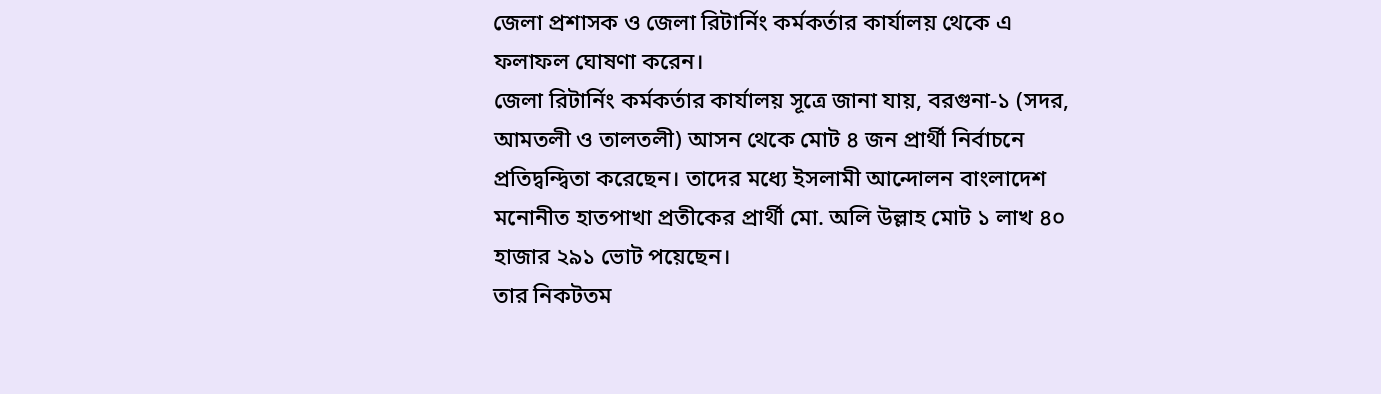জেলা প্রশাসক ও জেলা রিটার্নিং কর্মকর্তার কার্যালয় থেকে এ ফলাফল ঘোষণা করেন।
জেলা রিটার্নিং কর্মকর্তার কার্যালয় সূত্রে জানা যায়, বরগুনা-১ (সদর, আমতলী ও তালতলী) আসন থেকে মোট ৪ জন প্রার্থী নির্বাচনে প্রতিদ্বন্দ্বিতা করেছেন। তাদের মধ্যে ইসলামী আন্দোলন বাংলাদেশ মনোনীত হাতপাখা প্রতীকের প্রার্থী মো. অলি উল্লাহ মোট ১ লাখ ৪০ হাজার ২৯১ ভোট পয়েছেন।
তার নিকটতম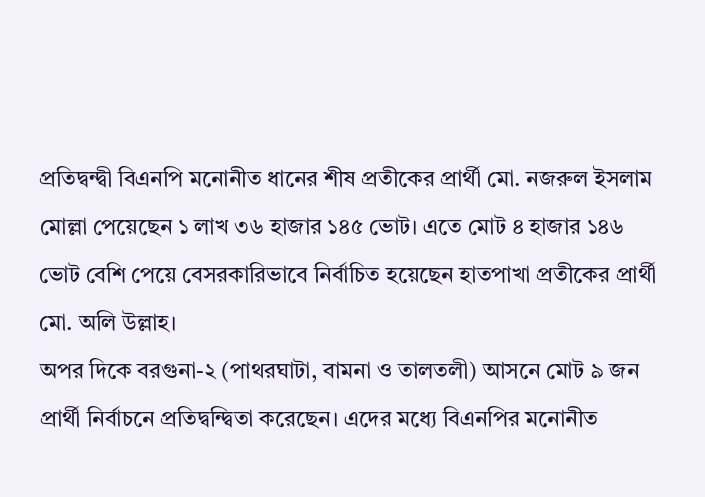প্রতিদ্বন্দ্বী বিএনপি মনোনীত ধানের শীষ প্রতীকের প্রার্থী মো. নজরুল ইসলাম মোল্লা পেয়েছেন ১ লাখ ৩৬ হাজার ১৪৫ ভোট। এতে মোট ৪ হাজার ১৪৬ ভোট বেশি পেয়ে বেসরকারিভাবে নির্বাচিত হয়েছেন হাতপাখা প্রতীকের প্রার্থী মো. অলি উল্লাহ।
অপর দিকে বরগুনা-২ (পাথরঘাটা, বামনা ও তালতলী) আসনে মোট ৯ জন প্রার্থী নির্বাচনে প্রতিদ্বন্দ্বিতা করেছেন। এদের মধ্যে বিএনপির মনোনীত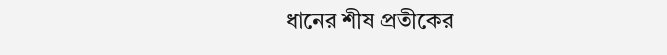ধানের শীষ প্রতীকের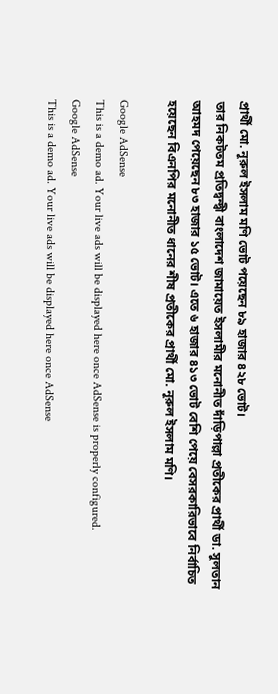প্রার্থী মো. নূরুল ইসলাম মণি ভোট পয়েছেন ৮৯ হাজার ৪২৮ ভোট।
তার নিকটতম প্রতিদ্বন্দ্বী বাংলাদেশ জামায়েত ইসলামীর মনোনীত দাঁড়িপাল্লা প্রতীকের প্রার্থী ডা. সুলতান আহমদ পেয়েছেন ৮৩ হাজার ১৫ ভোট। এতে ৬ হাজার ৪১৩ ভোট বেশি পেয়ে বেসরকারিভাবে নির্বাচিত হয়েছেন বিএনপির মনোনীত ধানের শীষ প্রতীকের প্রার্থী মো. নূরুল ইসলাম মণি।

Google AdSense
This is a demo ad. Your live ads will be displayed here once AdSense is properly configured.
Google AdSense
This is a demo ad. Your live ads will be displayed here once AdSense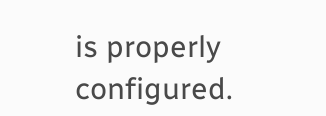is properly configured.